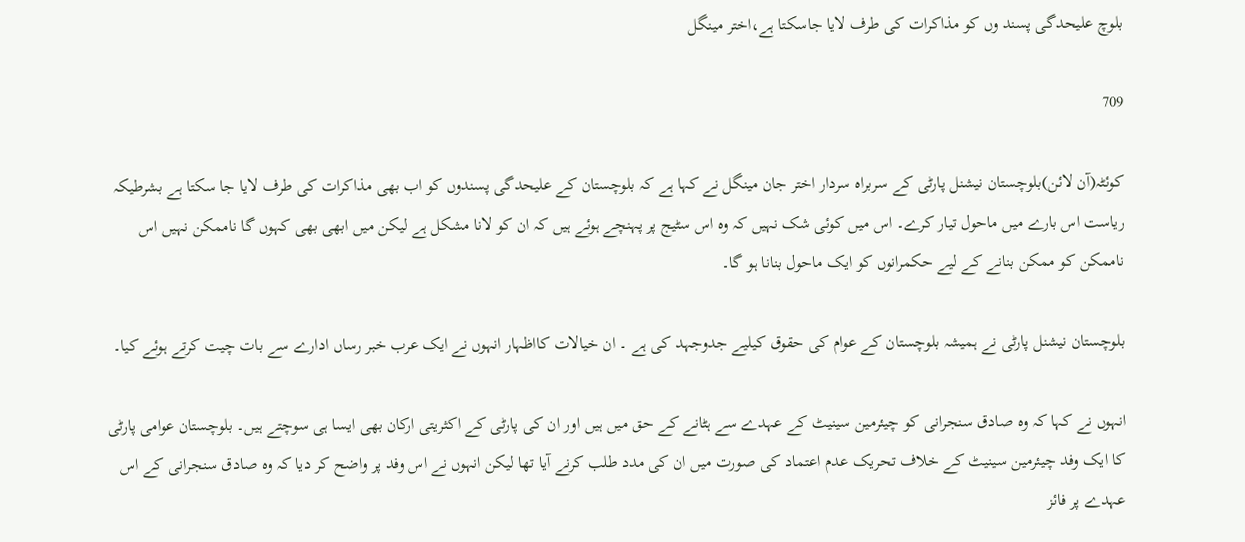بلوچ علیحدگی پسند وں کو مذاکرات کی طرف لایا جاسکتا ہے،اختر مینگل

709

کوئٹہ(آن لائن)بلوچستان نیشنل پارٹی کے سربراہ سردار اختر جان مینگل نے کہا ہے کہ بلوچستان کے علیحدگی پسندوں کو اب بھی مذاکرات کی طرف لایا جا سکتا ہے بشرطیکہ ریاست اس بارے میں ماحول تیار کرے۔ اس میں کوئی شک نہیں کہ وہ اس سٹیج پر پہنچے ہوئے ہیں کہ ان کو لانا مشکل ہے لیکن میں ابھی بھی کہوں گا ناممکن نہیں اس ناممکن کو ممکن بنانے کے لیے حکمرانوں کو ایک ماحول بنانا ہو گا۔

بلوچستان نیشنل پارٹی نے ہمیشہ بلوچستان کے عوام کی حقوق کیلیے جدوجہد کی ہے ۔ ان خیالات کااظہار انہوں نے ایک عرب خبر رساں ادارے سے بات چیت کرتے ہوئے کیا۔

انہوں نے کہا کہ وہ صادق سنجرانی کو چیئرمین سینیٹ کے عہدے سے ہٹانے کے حق میں ہیں اور ان کی پارٹی کے اکثریتی ارکان بھی ایسا ہی سوچتے ہیں۔ بلوچستان عوامی پارٹی کا ایک وفد چیئرمین سینیٹ کے خلاف تحریک عدم اعتماد کی صورت میں ان کی مدد طلب کرنے آیا تھا لیکن انہوں نے اس وفد پر واضح کر دیا کہ وہ صادق سنجرانی کے اس عہدے پر فائز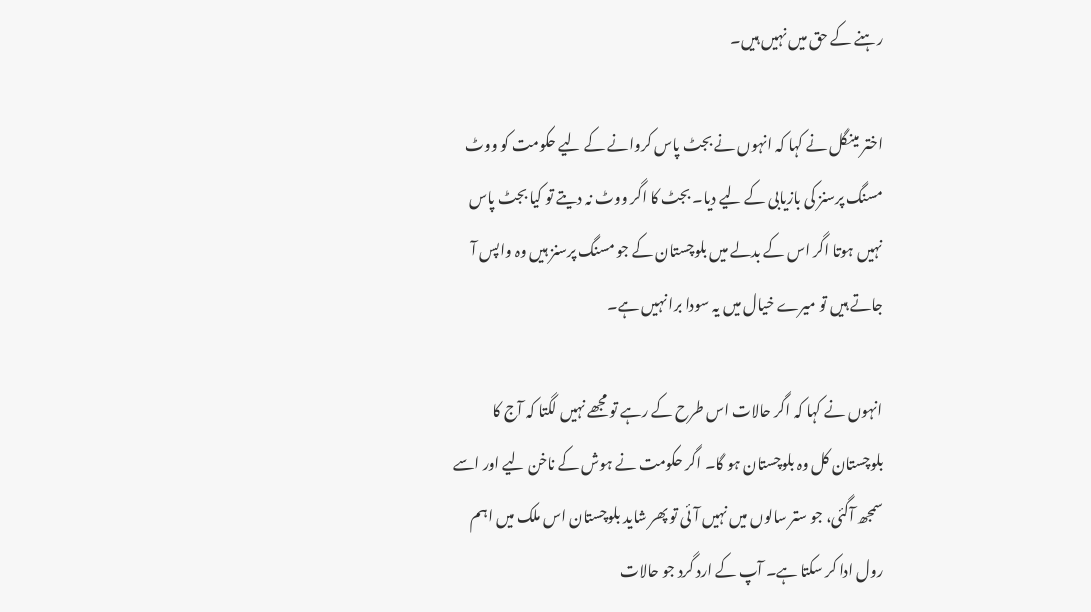رہنے کے حق میں نہیں ہیں۔

اختر مینگل نے کہا کہ انہوں نے بجٹ پاس کروانے کے لیے حکومت کو ووٹ مسنگ پرسنز کی بازیابی کے لیے دیا۔ بجٹ کا اگر ووٹ نہ دیتے تو کیا بجٹ پاس نہیں ہوتا اگر اس کے بدلے میں بلوچستان کے جو مسنگ پرسنز ہیں وہ واپس آ جاتے ہیں تو میرے خیال میں یہ سودا برا نہیں ہے۔

انہوں نے کہا کہ اگر حالات اس طرح کے رہے تو مجھے نہیں لگتا کہ آج کا بلوچستان کل وہ بلوچستان ہو گا۔ اگر حکومت نے ہوش کے ناخن لیے اور اسے سمجھ آگئی، جو ستر سالوں میں نہیں آئی تو پھر شاید بلوچستان اس ملک میں اہم رول ادا کر سکتا ہے۔ آپ کے ارد گرد جو حالات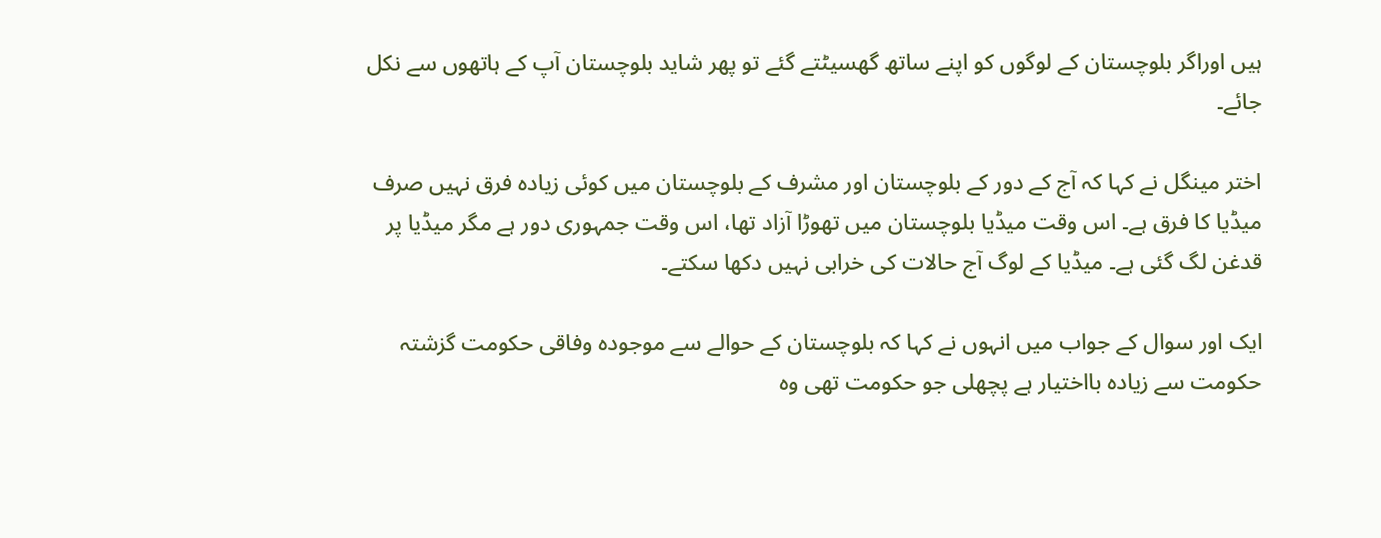ہیں اوراگر بلوچستان کے لوگوں کو اپنے ساتھ گھسیٹتے گئے تو پھر شاید بلوچستان آپ کے ہاتھوں سے نکل جائے۔

اختر مینگل نے کہا کہ آج کے دور کے بلوچستان اور مشرف کے بلوچستان میں کوئی زیادہ فرق نہیں صرف میڈیا کا فرق ہے۔ اس وقت میڈیا بلوچستان میں تھوڑا آزاد تھا، اس وقت جمہوری دور ہے مگر میڈیا پر قدغن لگ گئی ہے۔ میڈیا کے لوگ آج حالات کی خرابی نہیں دکھا سکتے۔

ایک اور سوال کے جواب میں انہوں نے کہا کہ بلوچستان کے حوالے سے موجودہ وفاقی حکومت گزشتہ حکومت سے زیادہ بااختیار ہے پچھلی جو حکومت تھی وہ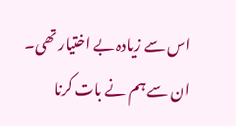اس سے زیادہ بے اختیار تھی۔ ان سے ہم نے بات کرنا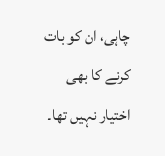چاہی، ان کو بات کرنے کا بھی اختیار نہیں تھا۔